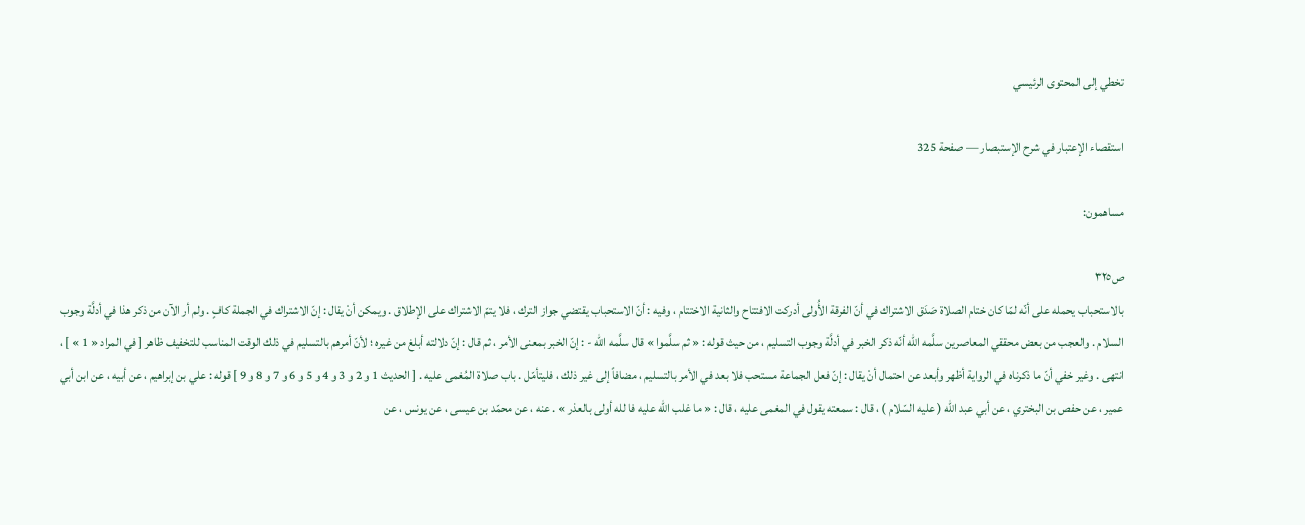تخطي إلى المحتوى الرئيسي

استقصاء الإعتبار في شرح الإستبصار — صفحة 325

مساهمون:

ص٣٢٥
بالاستحباب يحمله على أنّه لمّا كان ختام الصلاة صَدَق الاشتراك في أنّ الفرقة الأُولى أدركت الافتتاح والثانية الاختتام ، وفيه : أنّ الاستحباب يقتضي جواز الترك ، فلا يتمّ الاشتراك على الإطلاق . ويمكن أنْ يقال : إنّ الاشتراك في الجملة كافٍ . ولم أر الآن من ذكر هذا في أدلَّة وجوب السلام . والعجب من بعض محققي المعاصرين سلَّمه الله أنّه ذكر الخبر في أدلَّة وجوب التسليم ، من حيث قوله : « ثم سلَّموا » قال سلَّمه الله - : إنّ الخبر بمعنى الأمر ، ثم قال : إنّ دلالته أبلغ من غيره ؛ لأنّ أمرهم بالتسليم في ذلك الوقت المناسب للتخفيف ظاهر [ في المراد « 1 » ] ، انتهى . وغير خفي أنّ ما ذكرناه في الرواية أظهر وأبعد عن احتمال أنْ يقال : إنّ فعل الجماعة مستحب فلا بعد في الأمر بالتسليم ، مضافاً إلى غير ذلك ، فليتأمّل . باب صلاة المُغمى عليه . [ الحديث 1 و 2 و 3 و 4 و 5 و 6 و 7 و 8 و 9 ] قوله : علي بن إبراهيم ، عن أبيه ، عن ابن أبي عمير ، عن حفص بن البختري ، عن أبي عبد الله ( عليه السّلام ) ، قال : سمعته يقول في المغمى عليه ، قال : « ما غلب الله عليه فا لله أولى بالعذر » . عنه ، عن محمّد بن عيسى ، عن يونس ، عن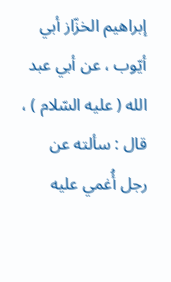إبراهيم الخزّاز أبي أيّوب ، عن أبي عبد الله ( عليه السّلام ) ، قال : سألته عن رجل أُغمي عليه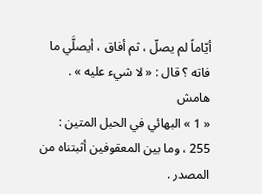أيّاماً لم يصلّ ، ثم أفاق ، أيصلَّي ما فاته ؟ قال : « لا شيء عليه » .
هامش
« 1 » البهائي في الحبل المتين : 255 ، وما بين المعقوفين أثبتناه من المصدر .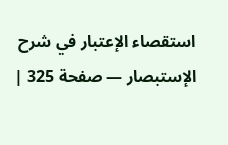استقصاء الإعتبار في شرح الإستبصار — صفحة 325 |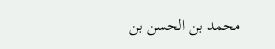محمد بن الحسن بن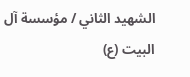الشهيد الثاني / مؤسسة آل البيت (ع)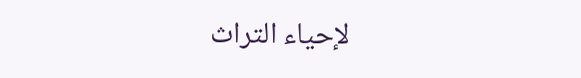لإحياء التراث